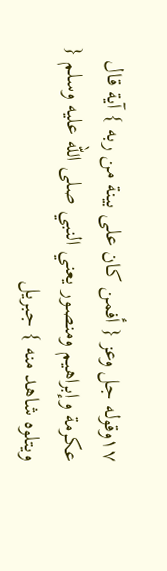١٧وقوله جل وعز { أفمن كان على بينة من ربه } آية قال عكرمة وإبراهيم ومنصور يعني النبي صلى اللّه عليه وسلم { ويتلوه شاهد منه } جبريل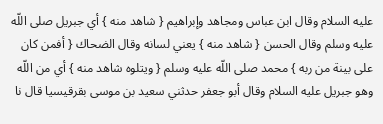عليه السلام وقال ابن عباس ومجاهد وإبراهيم { شاهد منه } أي جبريل صلى اللّه عليه وسلم وقال الحسن { شاهد منه } يعني لسانه وقال الضحاك { أفمن كان على بينة من ربه } محمد صلى اللّه عليه وسلم { ويتلوه شاهد منه } أي من اللّه وهو جبريل عليه السلام وقال أبو جعفر حدثني سعيد بن موسى بقرقيسيا قال نا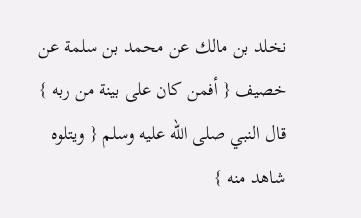نخلد بن مالك عن محمد بن سلمة عن خصيف { أفمن كان على بينة من ربه } قال النبي صلى اللّه عليه وسلم { ويتلوه شاهد منه }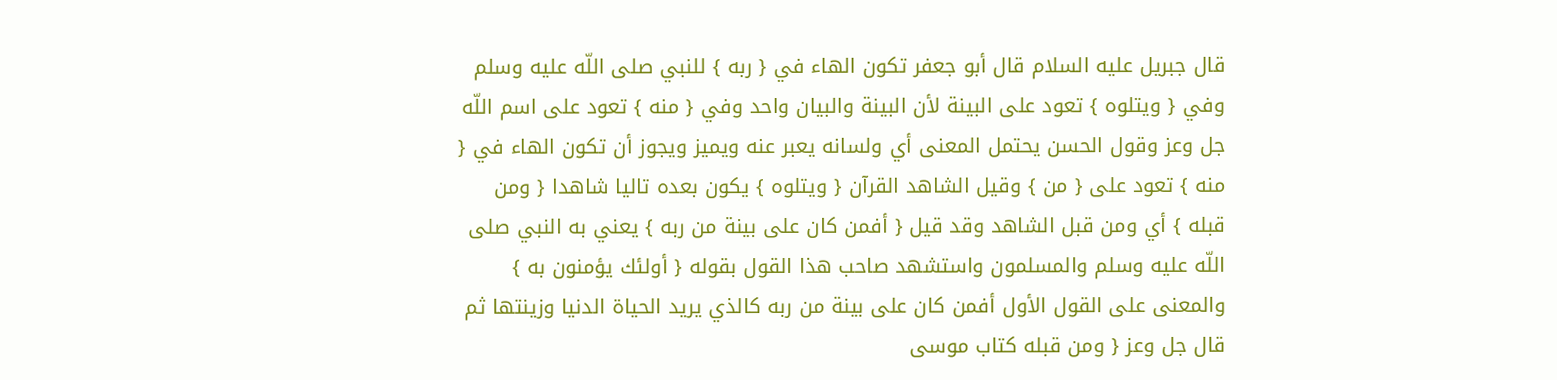قال جبريل عليه السلام قال أبو جعفر تكون الهاء في { ربه } للنبي صلى اللّه عليه وسلم وفي { ويتلوه } تعود على البينة لأن البينة والبيان واحد وفي { منه } تعود على اسم اللّه جل وعز وقول الحسن يحتمل المعنى أي ولسانه يعبر عنه ويميز ويجوز أن تكون الهاء في { منه } تعود على { من } وقيل الشاهد القرآن { ويتلوه } يكون بعده تاليا شاهدا { ومن قبله } أي ومن قبل الشاهد وقد قيل { أفمن كان على بينة من ربه } يعني به النبي صلى اللّه عليه وسلم والمسلمون واستشهد صاحب هذا القول بقوله { أولئك يؤمنون به } والمعنى على القول الأول أفمن كان على بينة من ربه كالذي يريد الحياة الدنيا وزينتها ثم قال جل وعز { ومن قبله كتاب موسى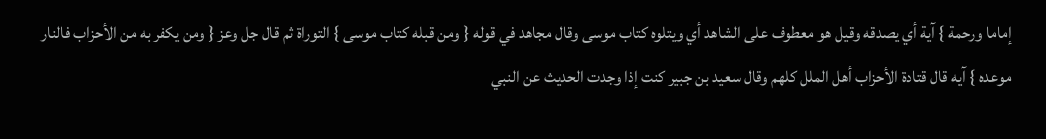إماما ورحمة } آية أي يصدقه وقيل هو معطوف على الشاهد أي ويتلوه كتاب موسى وقال مجاهد في قوله { ومن قبله كتاب موسى } التوراة ثم قال جل وعز { ومن يكفر به من الأحزاب فالنار موعده } آيه قال قتادة الأحزاب أهل الملل كلهم وقال سعيد بن جبير كنت إذا وجدت الحديث عن النبي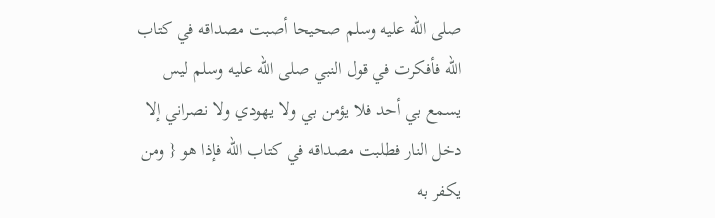صلى اللّه عليه وسلم صحيحا أصبت مصداقه في كتاب اللّه فأفكرت في قول النبي صلى اللّه عليه وسلم ليس يسمع بي أحد فلا يؤمن بي ولا يهودي ولا نصراني إلا دخل النار فطلبت مصداقه في كتاب اللّه فإذا هو { ومن يكفر به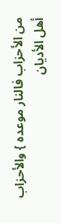من الأحزاب فالنار موعده } والأحزاب أهل الأديان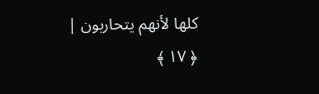كلها لأنهم يتحاربون |
﴿ ١٧ ﴾